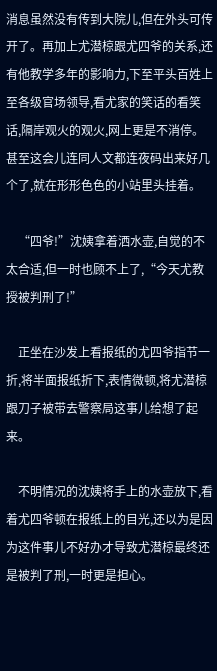消息虽然没有传到大院儿,但在外头可传开了。再加上尤潜椋跟尤四爷的关系,还有他教学多年的影响力,下至平头百姓上至各级官场领导,看尤家的笑话的看笑话,隔岸观火的观火,网上更是不消停。甚至这会儿连同人文都连夜码出来好几个了,就在形形色色的小站里头挂着。

    “四爷!”沈姨拿着洒水壶,自觉的不太合适,但一时也顾不上了,“今天尤教授被判刑了!”

    正坐在沙发上看报纸的尤四爷指节一折,将半面报纸折下,表情微顿,将尤潜椋跟刀子被带去警察局这事儿给想了起来。

    不明情况的沈姨将手上的水壶放下,看着尤四爷顿在报纸上的目光,还以为是因为这件事儿不好办才导致尤潜椋最终还是被判了刑,一时更是担心。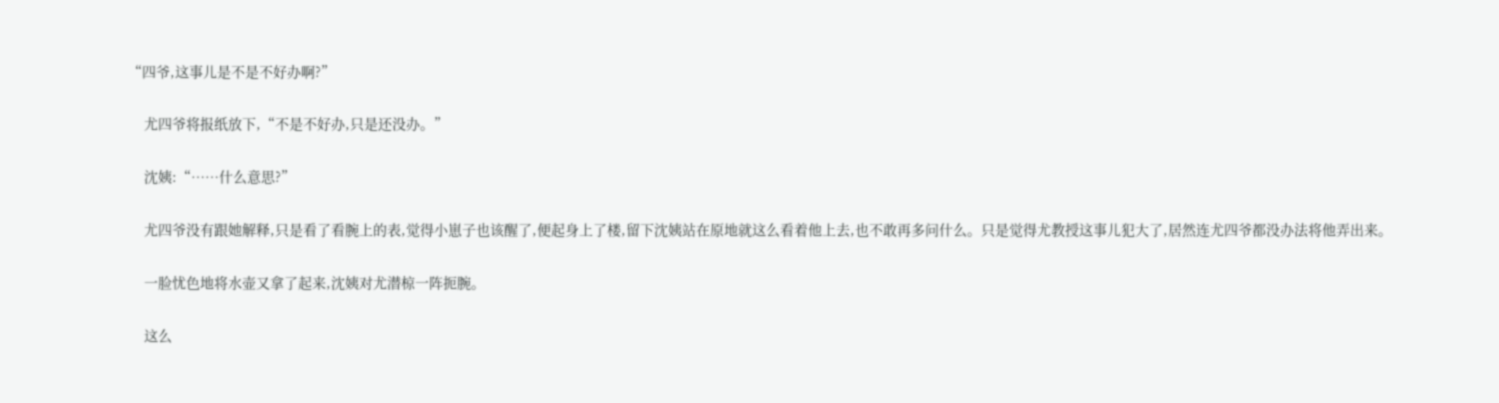“四爷,这事儿是不是不好办啊?”

    尤四爷将报纸放下,“不是不好办,只是还没办。”

    沈姨:“……什么意思?”

    尤四爷没有跟她解释,只是看了看腕上的表,觉得小崽子也该醒了,便起身上了楼,留下沈姨站在原地就这么看着他上去,也不敢再多问什么。只是觉得尤教授这事儿犯大了,居然连尤四爷都没办法将他弄出来。

    一脸忧色地将水壶又拿了起来,沈姨对尤潜椋一阵扼腕。

    这么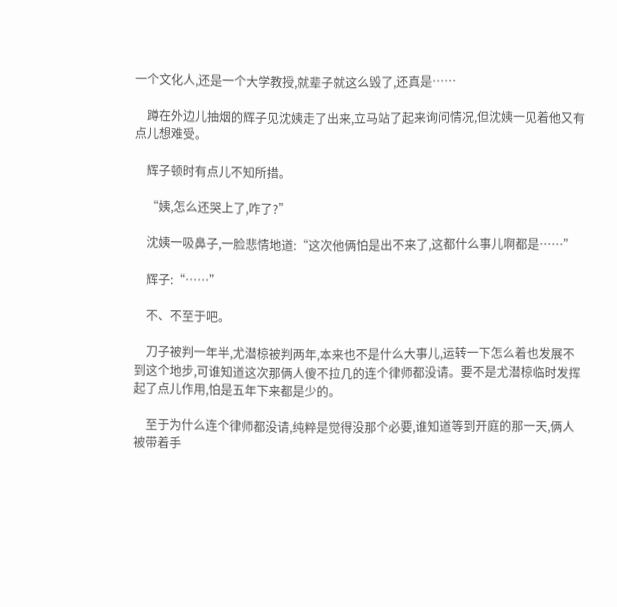一个文化人,还是一个大学教授,就辈子就这么毁了,还真是……

    蹲在外边儿抽烟的辉子见沈姨走了出来,立马站了起来询问情况,但沈姨一见着他又有点儿想难受。

    辉子顿时有点儿不知所措。

    “姨,怎么还哭上了,咋了?”

    沈姨一吸鼻子,一脸悲情地道:“这次他俩怕是出不来了,这都什么事儿啊都是……”

    辉子:“……”

    不、不至于吧。

    刀子被判一年半,尤潜椋被判两年,本来也不是什么大事儿,运转一下怎么着也发展不到这个地步,可谁知道这次那俩人傻不拉几的连个律师都没请。要不是尤潜椋临时发挥起了点儿作用,怕是五年下来都是少的。

    至于为什么连个律师都没请,纯粹是觉得没那个必要,谁知道等到开庭的那一天,俩人被带着手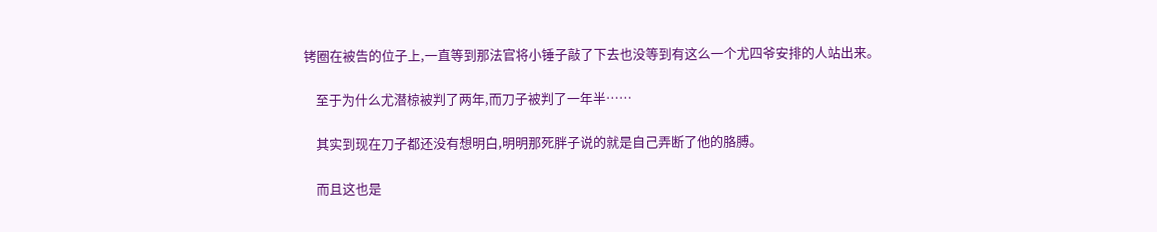铐圈在被告的位子上,一直等到那法官将小锤子敲了下去也没等到有这么一个尤四爷安排的人站出来。

    至于为什么尤潜椋被判了两年,而刀子被判了一年半……

    其实到现在刀子都还没有想明白,明明那死胖子说的就是自己弄断了他的胳膊。

    而且这也是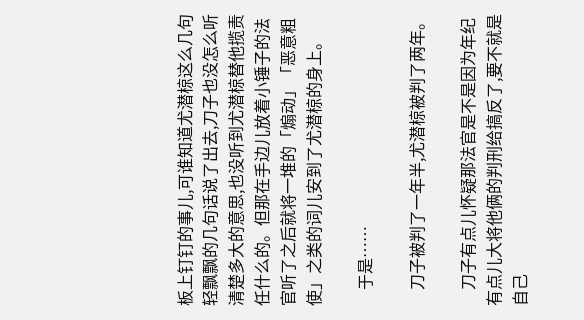板上钉钉的事儿,可谁知道尤潜椋这么几句轻飘飘的几句话说了出去,刀子也没怎么听清楚多大的意思,也没听到尤潜椋替他揽责任什么的。但那在手边儿放着小锤子的法官听了之后就将一堆的「煽动」「恶意粗使」之类的词儿安到了尤潜椋的身上。

    于是……

    刀子被判了一年半,尤潜椋被判了两年。

    刀子有点儿怀疑那法官是不是因为年纪有点儿大将他俩的判刑给搞反了,要不就是自己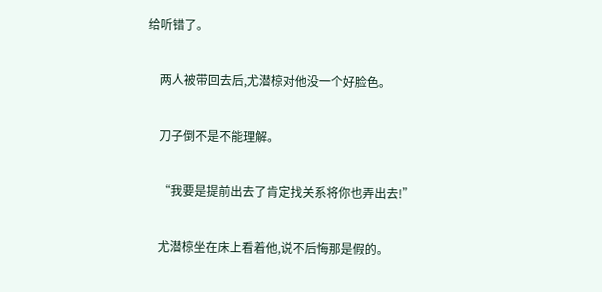给听错了。

    两人被带回去后,尤潜椋对他没一个好脸色。

    刀子倒不是不能理解。

    “我要是提前出去了肯定找关系将你也弄出去!”

    尤潜椋坐在床上看着他,说不后悔那是假的。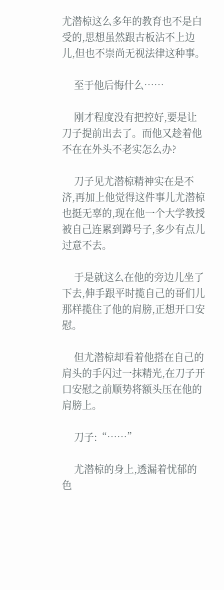尤潜椋这么多年的教育也不是白受的,思想虽然跟古板沾不上边儿,但也不崇尚无视法律这种事。

    至于他后悔什么……

    刚才程度没有把控好,要是让刀子提前出去了。而他又趁着他不在在外头不老实怎么办?

    刀子见尤潜椋精神实在是不济,再加上他觉得这件事儿尤潜椋也挺无辜的,现在他一个大学教授被自己连累到蹲号子,多少有点儿过意不去。

    于是就这么在他的旁边儿坐了下去,伸手跟平时揽自己的哥们儿那样揽住了他的肩膀,正想开口安慰。

    但尤潜椋却看着他搭在自己的肩头的手闪过一抹精光,在刀子开口安慰之前顺势将额头压在他的肩膀上。

    刀子:“……”

    尤潜椋的身上,透漏着忧郁的色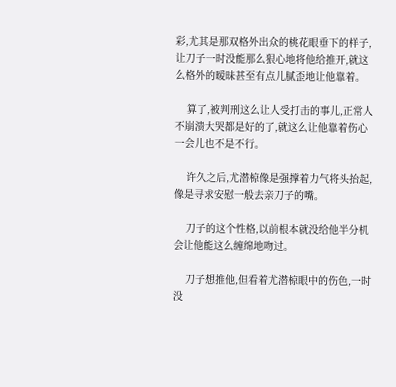彩,尤其是那双格外出众的桃花眼垂下的样子,让刀子一时没能那么狠心地将他给推开,就这么格外的暧昧甚至有点儿腻歪地让他靠着。

    算了,被判刑这么让人受打击的事儿,正常人不崩溃大哭都是好的了,就这么让他靠着伤心一会儿也不是不行。

    许久之后,尤潜椋像是强撑着力气将头抬起,像是寻求安慰一般去亲刀子的嘴。

    刀子的这个性格,以前根本就没给他半分机会让他能这么缠绵地吻过。

    刀子想推他,但看着尤潜椋眼中的伤色,一时没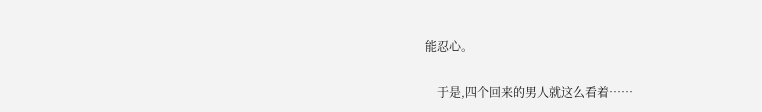能忍心。

    于是,四个回来的男人就这么看着……